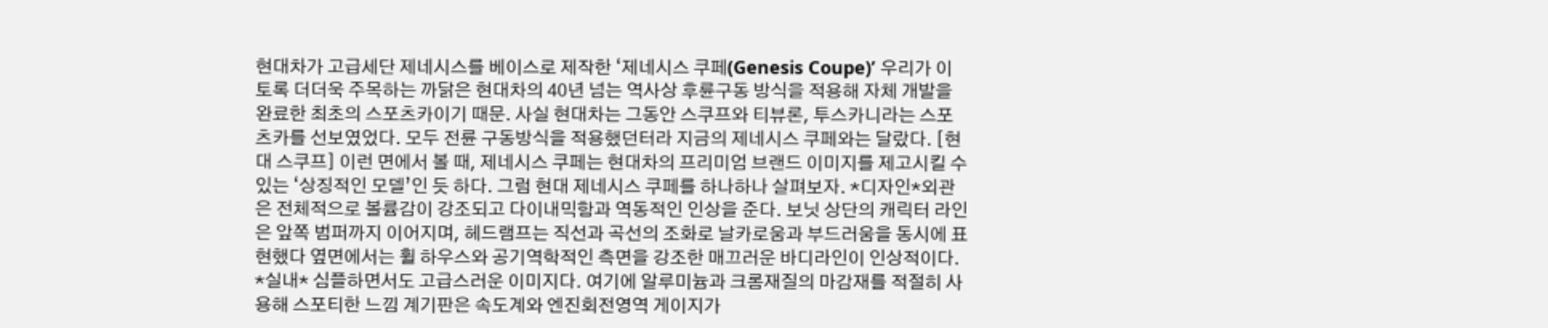현대차가 고급세단 제네시스를 베이스로 제작한 ‘제네시스 쿠페(Genesis Coupe)’ 우리가 이토록 더더욱 주목하는 까닭은 현대차의 40년 넘는 역사상 후륜구동 방식을 적용해 자체 개발을 완료한 최초의 스포츠카이기 때문. 사실 현대차는 그동안 스쿠프와 티뷰론, 투스카니라는 스포츠카를 선보였었다. 모두 전륜 구동방식을 적용했던터라 지금의 제네시스 쿠페와는 달랐다. [현대 스쿠프] 이런 면에서 볼 때, 제네시스 쿠페는 현대차의 프리미엄 브랜드 이미지를 제고시킬 수 있는 ‘상징적인 모델’인 듯 하다. 그럼 현대 제네시스 쿠페를 하나하나 살펴보자. *디자인*외관은 전체적으로 볼륨감이 강조되고 다이내믹함과 역동적인 인상을 준다. 보닛 상단의 캐릭터 라인은 앞쪽 범퍼까지 이어지며, 헤드램프는 직선과 곡선의 조화로 날카로움과 부드러움을 동시에 표현했다 옆면에서는 휠 하우스와 공기역학적인 측면을 강조한 매끄러운 바디라인이 인상적이다. *실내* 심플하면서도 고급스러운 이미지다. 여기에 알루미늄과 크롬재질의 마감재를 적절히 사용해 스포티한 느낌 계기판은 속도계와 엔진회전영역 게이지가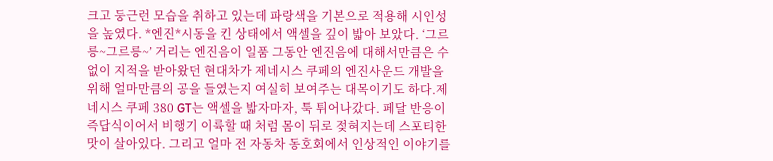크고 둥근런 모습을 취하고 있는데 파랑색을 기본으로 적용해 시인성을 높였다. *엔진*시동을 킨 상태에서 액셀을 깊이 밟아 보았다. ‘그르릉~그르릉~’ 거리는 엔진음이 일품 그동안 엔진음에 대해서만큼은 수 없이 지적을 받아왔던 현대차가 제네시스 쿠페의 엔진사운드 개발을 위해 얼마만큼의 공을 들였는지 여실히 보여주는 대목이기도 하다.제네시스 쿠페 380 GT는 액셀을 밟자마자, 툭 튀어나갔다. 페달 반응이 즉답식이어서 비행기 이륙할 때 처럼 몸이 뒤로 젖혀지는데 스포티한 맛이 살아있다. 그리고 얼마 전 자동차 동호회에서 인상적인 이야기를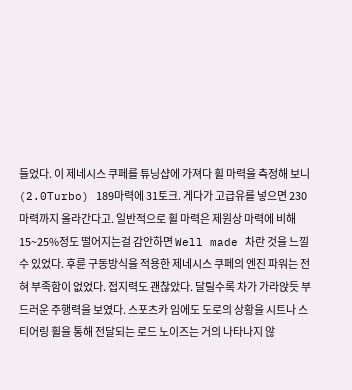들었다. 이 제네시스 쿠페를 튜닝샵에 가져다 휠 마력을 측정해 보니(2.0Turbo) 189마력에 31토크. 게다가 고급유를 넣으면 230마력까지 올라간다고. 일반적으로 휠 마력은 제원상 마력에 비해 15~25%정도 떨어지는걸 감안하면 Well made 차란 것을 느낄 수 있었다. 후륜 구동방식을 적용한 제네시스 쿠페의 엔진 파워는 전혀 부족함이 없었다. 접지력도 괜찮았다. 달릴수록 차가 가라앉듯 부드러운 주행력을 보였다. 스포츠카 임에도 도로의 상황을 시트나 스티어링 휠을 통해 전달되는 로드 노이즈는 거의 나타나지 않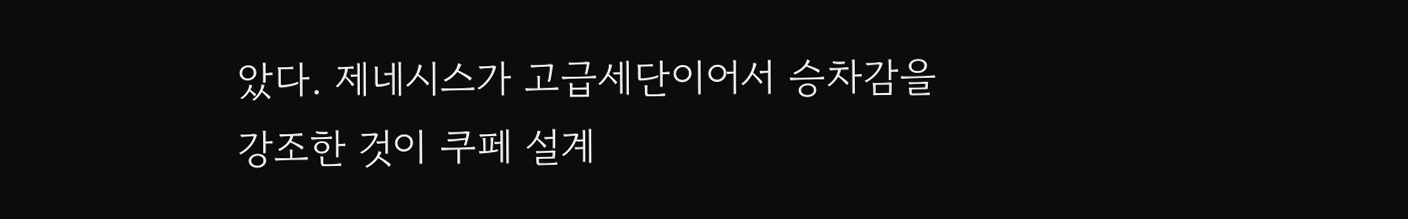았다. 제네시스가 고급세단이어서 승차감을 강조한 것이 쿠페 설계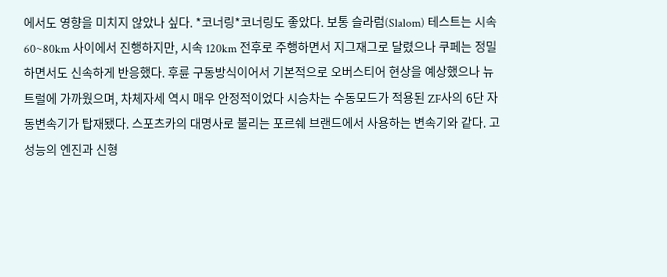에서도 영향을 미치지 않았나 싶다. *코너링*코너링도 좋았다. 보통 슬라럼(Slalom) 테스트는 시속 60~80km 사이에서 진행하지만, 시속 120km 전후로 주행하면서 지그재그로 달렸으나 쿠페는 정밀하면서도 신속하게 반응했다. 후륜 구동방식이어서 기본적으로 오버스티어 현상을 예상했으나 뉴트럴에 가까웠으며, 차체자세 역시 매우 안정적이었다 시승차는 수동모드가 적용된 ZF사의 6단 자동변속기가 탑재됐다. 스포츠카의 대명사로 불리는 포르쉐 브랜드에서 사용하는 변속기와 같다. 고성능의 엔진과 신형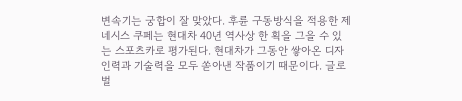변속기는 궁합이 잘 맞았다. 후륜 구동방식을 적용한 제네시스 쿠페는 현대차 40년 역사상 한 획을 그을 수 있는 스포츠카로 평가된다. 현대차가 그동안 쌓아온 디자인력과 기술력을 모두 쏟아낸 작품이기 때문이다. 글로벌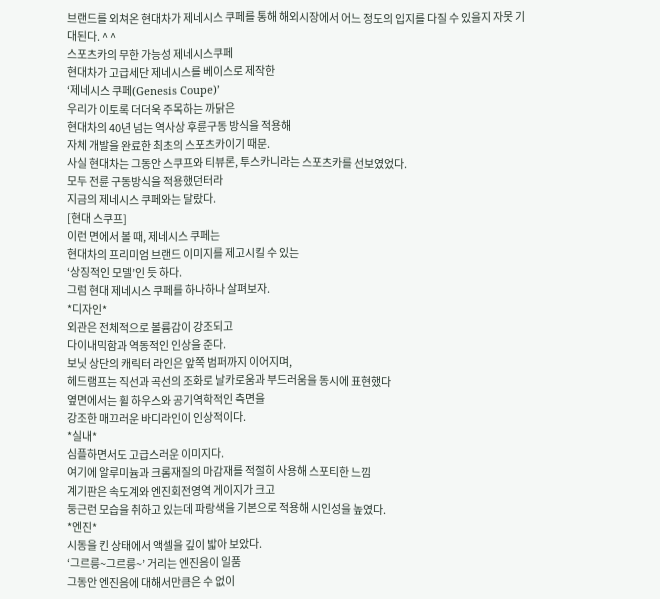브랜드를 외쳐온 현대차가 제네시스 쿠페를 통해 해외시장에서 어느 정도의 입지를 다질 수 있을지 자못 기대된다. ^ ^
스포츠카의 무한 가능성 제네시스쿠페
현대차가 고급세단 제네시스를 베이스로 제작한
‘제네시스 쿠페(Genesis Coupe)’
우리가 이토록 더더욱 주목하는 까닭은
현대차의 40년 넘는 역사상 후륜구동 방식을 적용해
자체 개발을 완료한 최초의 스포츠카이기 때문.
사실 현대차는 그동안 스쿠프와 티뷰론, 투스카니라는 스포츠카를 선보였었다.
모두 전륜 구동방식을 적용했던터라
지금의 제네시스 쿠페와는 달랐다.
[현대 스쿠프]
이런 면에서 볼 때, 제네시스 쿠페는
현대차의 프리미엄 브랜드 이미지를 제고시킬 수 있는
‘상징적인 모델’인 듯 하다.
그럼 현대 제네시스 쿠페를 하나하나 살펴보자.
*디자인*
외관은 전체적으로 볼륨감이 강조되고
다이내믹함과 역동적인 인상을 준다.
보닛 상단의 캐릭터 라인은 앞쪽 범퍼까지 이어지며,
헤드램프는 직선과 곡선의 조화로 날카로움과 부드러움을 동시에 표현했다
옆면에서는 휠 하우스와 공기역학적인 측면을
강조한 매끄러운 바디라인이 인상적이다.
*실내*
심플하면서도 고급스러운 이미지다.
여기에 알루미늄과 크롬재질의 마감재를 적절히 사용해 스포티한 느낌
계기판은 속도계와 엔진회전영역 게이지가 크고
둥근런 모습을 취하고 있는데 파랑색을 기본으로 적용해 시인성을 높였다.
*엔진*
시동을 킨 상태에서 액셀을 깊이 밟아 보았다.
‘그르릉~그르릉~’ 거리는 엔진음이 일품
그동안 엔진음에 대해서만큼은 수 없이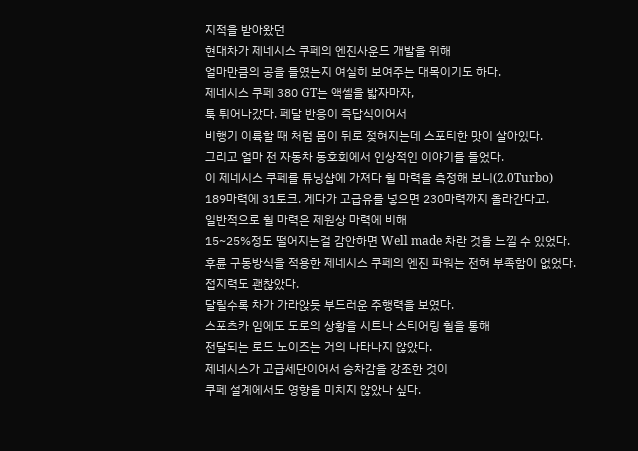지적을 받아왔던
현대차가 제네시스 쿠페의 엔진사운드 개발을 위해
얼마만큼의 공을 들였는지 여실히 보여주는 대목이기도 하다.
제네시스 쿠페 380 GT는 액셀을 밟자마자,
툭 튀어나갔다. 페달 반응이 즉답식이어서
비행기 이륙할 때 처럼 몸이 뒤로 젖혀지는데 스포티한 맛이 살아있다.
그리고 얼마 전 자동차 동호회에서 인상적인 이야기를 들었다.
이 제네시스 쿠페를 튜닝샵에 가져다 휠 마력을 측정해 보니(2.0Turbo)
189마력에 31토크. 게다가 고급유를 넣으면 230마력까지 올라간다고.
일반적으로 휠 마력은 제원상 마력에 비해
15~25%정도 떨어지는걸 감안하면 Well made 차란 것을 느낄 수 있었다.
후륜 구동방식을 적용한 제네시스 쿠페의 엔진 파워는 전혀 부족함이 없었다.
접지력도 괜찮았다.
달릴수록 차가 가라앉듯 부드러운 주행력을 보였다.
스포츠카 임에도 도로의 상황을 시트나 스티어링 휠을 통해
전달되는 로드 노이즈는 거의 나타나지 않았다.
제네시스가 고급세단이어서 승차감을 강조한 것이
쿠페 설계에서도 영향을 미치지 않았나 싶다.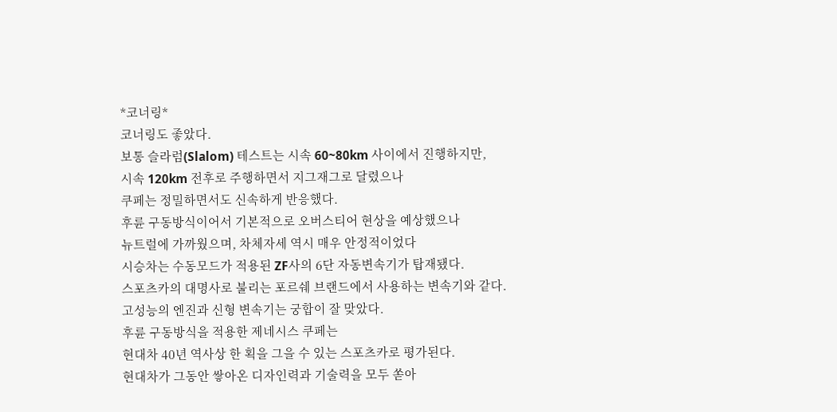*코너링*
코너링도 좋았다.
보통 슬라럼(Slalom) 테스트는 시속 60~80km 사이에서 진행하지만,
시속 120km 전후로 주행하면서 지그재그로 달렸으나
쿠페는 정밀하면서도 신속하게 반응했다.
후륜 구동방식이어서 기본적으로 오버스티어 현상을 예상했으나
뉴트럴에 가까웠으며, 차체자세 역시 매우 안정적이었다
시승차는 수동모드가 적용된 ZF사의 6단 자동변속기가 탑재됐다.
스포츠카의 대명사로 불리는 포르쉐 브랜드에서 사용하는 변속기와 같다.
고성능의 엔진과 신형 변속기는 궁합이 잘 맞았다.
후륜 구동방식을 적용한 제네시스 쿠페는
현대차 40년 역사상 한 획을 그을 수 있는 스포츠카로 평가된다.
현대차가 그동안 쌓아온 디자인력과 기술력을 모두 쏟아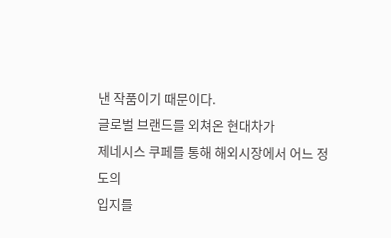낸 작품이기 때문이다.
글로벌 브랜드를 외쳐온 현대차가
제네시스 쿠페를 통해 해외시장에서 어느 정도의
입지를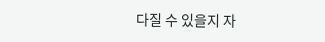다질 수 있을지 자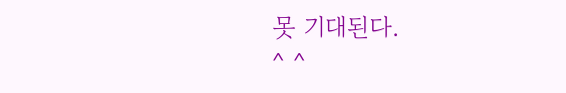못 기대된다.
^ ^